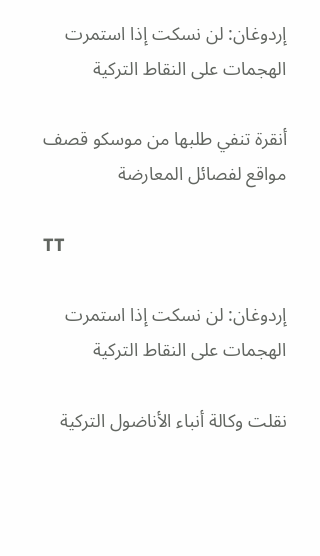إردوغان: لن نسكت إذا استمرت الهجمات على النقاط التركية

أنقرة تنفي طلبها من موسكو قصف مواقع لفصائل المعارضة

TT

إردوغان: لن نسكت إذا استمرت الهجمات على النقاط التركية

نقلت وكالة أنباء الأناضول التركية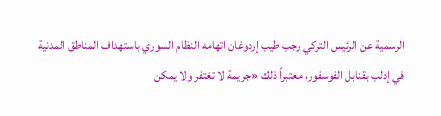الرسمية عن الرئيس التركي رجب طيب إردوغان اتهامه النظام السوري باستهداف المناطق المدنية في إدلب بقنابل الفوسفور، معتبراً ذلك «جريمة لا تغتفر ولا يمكن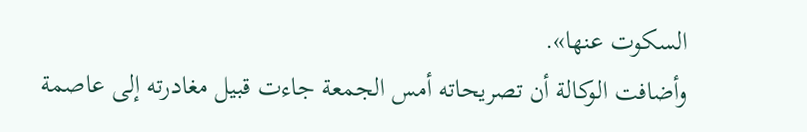السكوت عنها».
وأضافت الوكالة أن تصريحاته أمس الجمعة جاءت قبيل مغادرته إلى عاصمة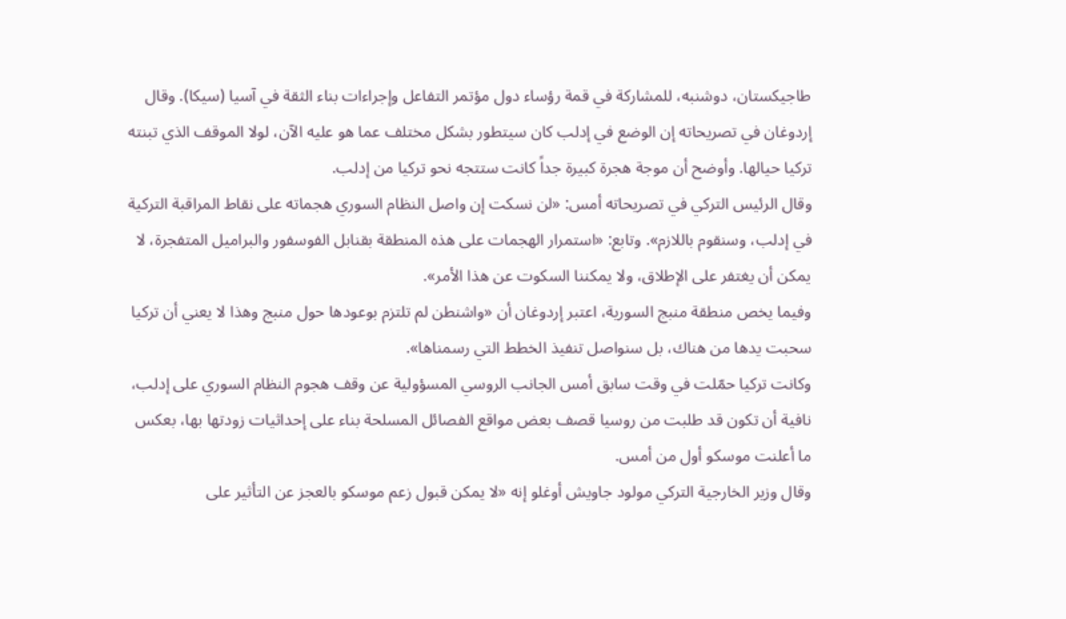طاجيكستان، دوشنبه، للمشاركة في قمة رؤساء دول مؤتمر التفاعل وإجراءات بناء الثقة في آسيا (سيكا). وقال إردوغان في تصريحاته إن الوضع في إدلب كان سيتطور بشكل مختلف عما هو عليه الآن، لولا الموقف الذي تبنته تركيا حيالها. وأوضح أن موجة هجرة كبيرة جداً كانت ستتجه نحو تركيا من إدلب.
وقال الرئيس التركي في تصريحاته أمس: «لن نسكت إن واصل النظام السوري هجماته على نقاط المراقبة التركية في إدلب، وسنقوم باللازم». وتابع: «استمرار الهجمات على هذه المنطقة بقنابل الفوسفور والبراميل المتفجرة، لا يمكن أن يغتفر على الإطلاق، ولا يمكننا السكوت عن هذا الأمر».
وفيما يخص منطقة منبج السورية، اعتبر إردوغان أن «واشنطن لم تلتزم بوعودها حول منبج وهذا لا يعني أن تركيا سحبت يدها من هناك، بل سنواصل تنفيذ الخطط التي رسمناها».
وكانت تركيا حمّلت في وقت سابق أمس الجانب الروسي المسؤولية عن وقف هجوم النظام السوري على إدلب، نافية أن تكون قد طلبت من روسيا قصف بعض مواقع الفصائل المسلحة بناء على إحداثيات زودتها بها، بعكس ما أعلنت موسكو أول من أمس.
وقال وزير الخارجية التركي مولود جاويش أوغلو إنه «لا يمكن قبول زعم موسكو بالعجز عن التأثير على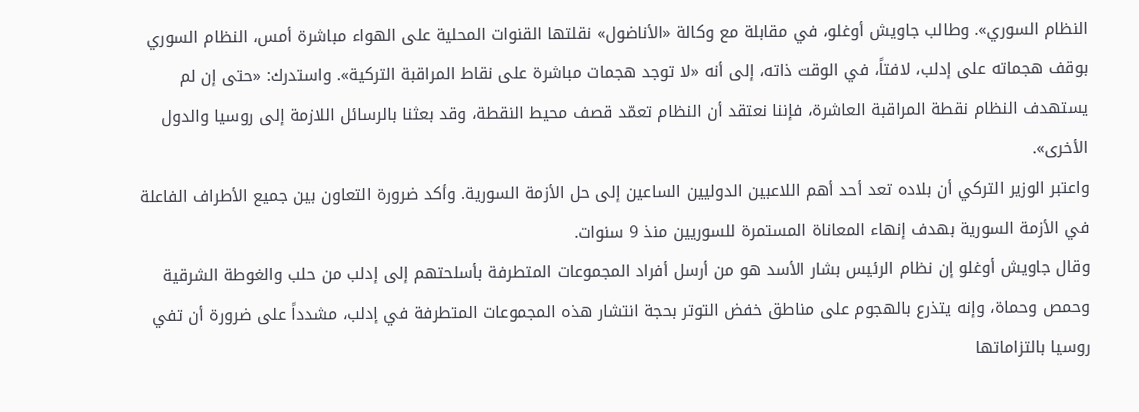النظام السوري». وطالب جاويش أوغلو، في مقابلة مع وكالة «الأناضول» نقلتها القنوات المحلية على الهواء مباشرة أمس، النظام السوري بوقف هجماته على إدلب، لافتاً، في الوقت ذاته، إلى أنه «لا توجد هجمات مباشرة على نقاط المراقبة التركية». واستدرك: «حتى إن لم يستهدف النظام نقطة المراقبة العاشرة، فإننا نعتقد أن النظام تعمّد قصف محيط النقطة، وقد بعثنا بالرسائل اللازمة إلى روسيا والدول الأخرى».
واعتبر الوزير التركي أن بلاده تعد أحد أهم اللاعبين الدوليين الساعين إلى حل الأزمة السورية. وأكد ضرورة التعاون بين جميع الأطراف الفاعلة في الأزمة السورية بهدف إنهاء المعاناة المستمرة للسوريين منذ 9 سنوات.
وقال جاويش أوغلو إن نظام الرئيس بشار الأسد هو من أرسل أفراد المجموعات المتطرفة بأسلحتهم إلى إدلب من حلب والغوطة الشرقية وحمص وحماة، وإنه يتذرع بالهجوم على مناطق خفض التوتر بحجة انتشار هذه المجموعات المتطرفة في إدلب، مشدداً على ضرورة أن تفي روسيا بالتزاماتها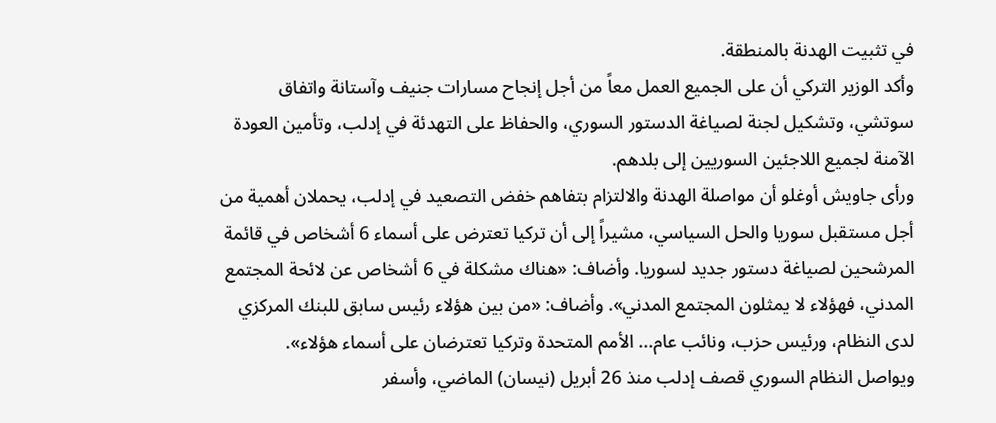في تثبيت الهدنة بالمنطقة.
وأكد الوزير التركي أن على الجميع العمل معاً من أجل إنجاح مسارات جنيف وآستانة واتفاق سوتشي، وتشكيل لجنة لصياغة الدستور السوري، والحفاظ على التهدئة في إدلب، وتأمين العودة الآمنة لجميع اللاجئين السوريين إلى بلدهم.
ورأى جاويش أوغلو أن مواصلة الهدنة والالتزام بتفاهم خفض التصعيد في إدلب، يحملان أهمية من أجل مستقبل سوريا والحل السياسي، مشيراً إلى أن تركيا تعترض على أسماء 6 أشخاص في قائمة المرشحين لصياغة دستور جديد لسوريا. وأضاف: «هناك مشكلة في 6 أشخاص عن لائحة المجتمع المدني، فهؤلاء لا يمثلون المجتمع المدني». وأضاف: «من بين هؤلاء رئيس سابق للبنك المركزي لدى النظام، ورئيس حزب، ونائب عام... الأمم المتحدة وتركيا تعترضان على أسماء هؤلاء».
ويواصل النظام السوري قصف إدلب منذ 26 أبريل (نيسان) الماضي، وأسفر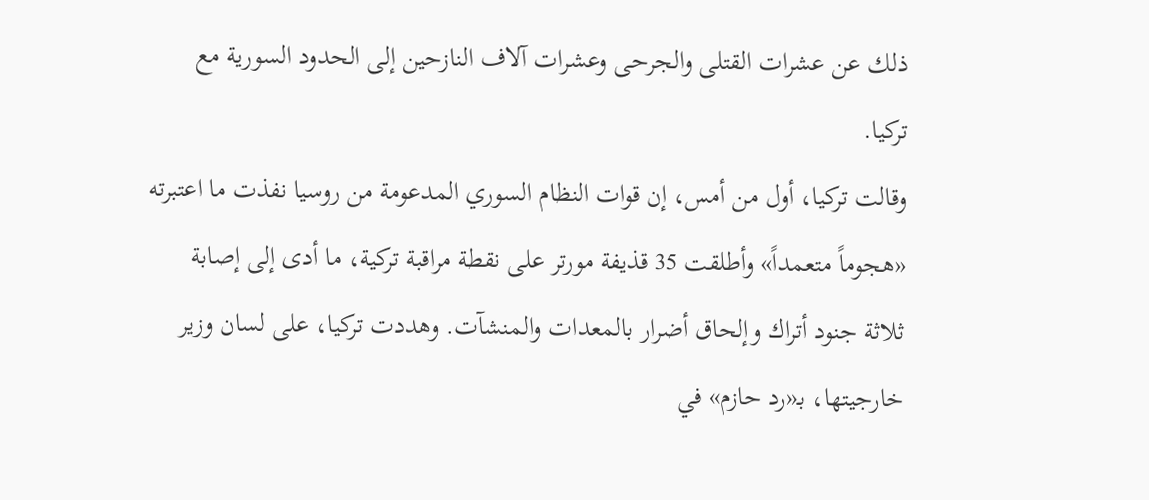ذلك عن عشرات القتلى والجرحى وعشرات آلاف النازحين إلى الحدود السورية مع تركيا.
وقالت تركيا، أول من أمس، إن قوات النظام السوري المدعومة من روسيا نفذت ما اعتبرته «هجوماً متعمداً» وأطلقت 35 قذيفة مورتر على نقطة مراقبة تركية، ما أدى إلى إصابة ثلاثة جنود أتراك وإلحاق أضرار بالمعدات والمنشآت. وهددت تركيا، على لسان وزير خارجيتها، بـ«رد حازم» في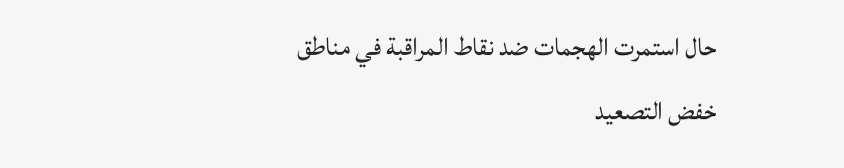حال استمرت الهجمات ضد نقاط المراقبة في مناطق خفض التصعيد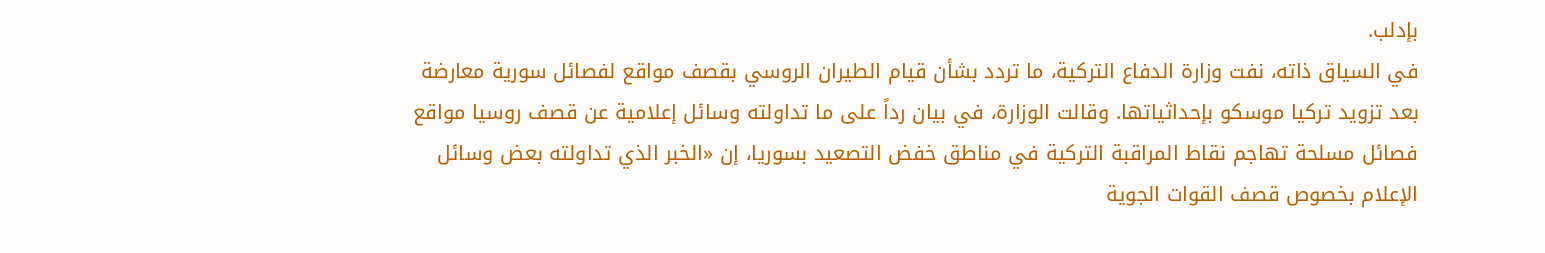بإدلب.
في السياق ذاته، نفت وزارة الدفاع التركية، ما تردد بشأن قيام الطيران الروسي بقصف مواقع لفصائل سورية معارضة بعد تزويد تركيا موسكو بإحداثياتها. وقالت الوزارة، في بيان رداً على ما تداولته وسائل إعلامية عن قصف روسيا مواقع فصائل مسلحة تهاجم نقاط المراقبة التركية في مناطق خفض التصعيد بسوريا، إن «الخبر الذي تداولته بعض وسائل الإعلام بخصوص قصف القوات الجوية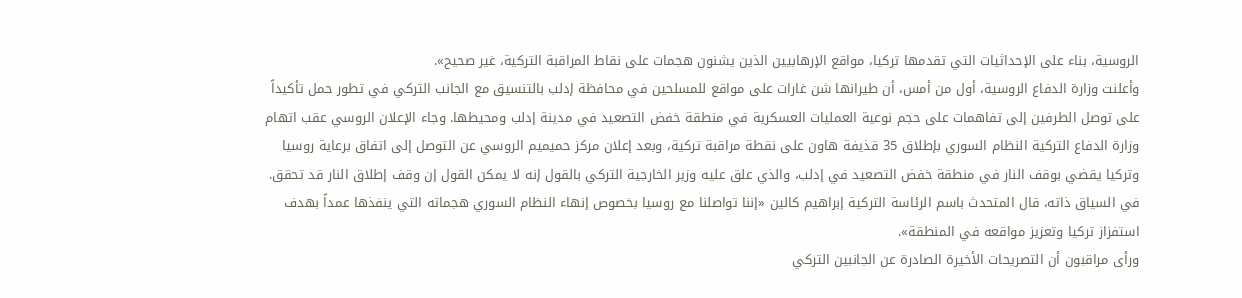الروسية، بناء على الإحداثيات التي تقدمها تركيا، مواقع الإرهابيين الذين يشنون هجمات على نقاط المراقبة التركية، غير صحيح».
وأعلنت وزارة الدفاع الروسية، أول من أمس، أن طيرانها شن غارات على مواقع للمسلحين في محافظة إدلب بالتنسيق مع الجانب التركي في تطور حمل تأكيداً على توصل الطرفين إلى تفاهمات على حجم نوعية العمليات العسكرية في منطقة خفض التصعيد في مدينة إدلب ومحيطها. وجاء الإعلان الروسي عقب اتهام وزارة الدفاع التركية النظام السوري بإطلاق 35 قذيفة هاون على نقطة مراقبة تركية، وبعد إعلان مركز حميميم الروسي عن التوصل إلى اتفاق برعاية روسيا وتركيا يقضي بوقف النار في منطقة خفض التصعيد في إدلب، والذي علق عليه وزير الخارجية التركي بالقول إنه لا يمكن القول إن وقف إطلاق النار قد تحقق.
في السياق ذاته، قال المتحدث باسم الرئاسة التركية إبراهيم كالين «إننا تواصلنا مع روسيا بخصوص إنهاء النظام السوري هجماته التي ينفذها عمداً بهدف استفزاز تركيا وتعزيز مواقعه في المنطقة».
ورأى مراقبون أن التصريحات الأخيرة الصادرة عن الجانبين التركي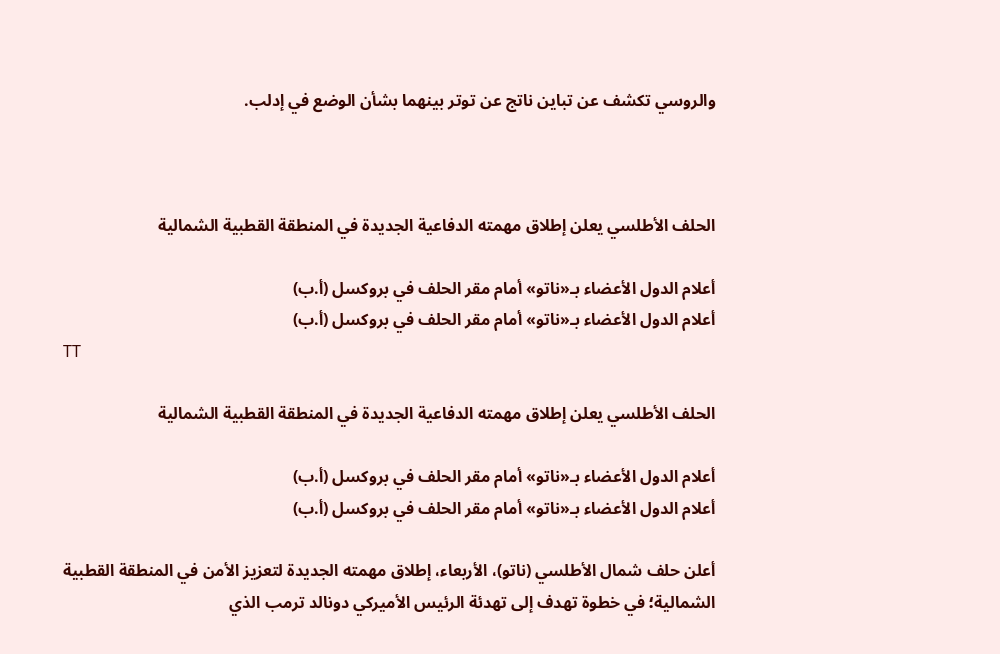والروسي تكشف عن تباين ناتج عن توتر بينهما بشأن الوضع في إدلب.



الحلف الأطلسي يعلن إطلاق مهمته الدفاعية الجديدة في المنطقة القطبية الشمالية

أعلام الدول الأعضاء بـ«ناتو» أمام مقر الحلف في بروكسل (أ.ب)
أعلام الدول الأعضاء بـ«ناتو» أمام مقر الحلف في بروكسل (أ.ب)
TT

الحلف الأطلسي يعلن إطلاق مهمته الدفاعية الجديدة في المنطقة القطبية الشمالية

أعلام الدول الأعضاء بـ«ناتو» أمام مقر الحلف في بروكسل (أ.ب)
أعلام الدول الأعضاء بـ«ناتو» أمام مقر الحلف في بروكسل (أ.ب)

أعلن حلف شمال الأطلسي (ناتو)، الأربعاء، إطلاق مهمته الجديدة لتعزيز الأمن في المنطقة القطبية الشمالية؛ في خطوة تهدف إلى تهدئة الرئيس الأميركي دونالد ترمب الذي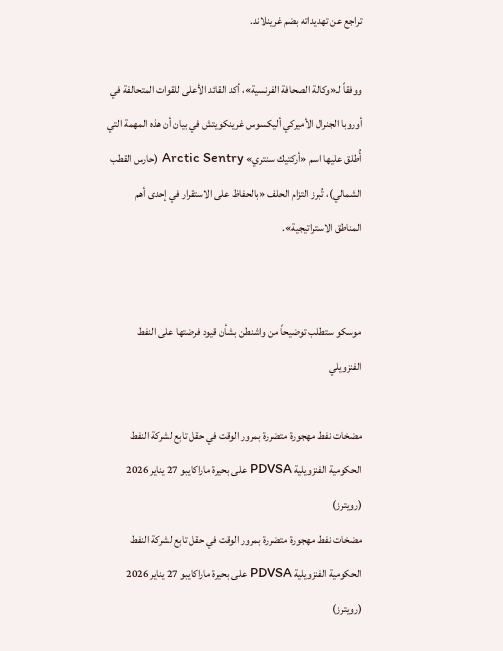تراجع عن تهديداته بضم غرينلاند.

ووفقاً لـ«وكالة الصحافة الفرنسية»، أكد القائد الأعلى للقوات المتحالفة في أوروبا الجنرال الأميركي أليكسوس غرينكويتش في بيان أن هذه المهمة التي أُطلق عليها اسم «أركتيك سنتري» Arctic Sentry (حارس القطب الشمالي)، تُبرز التزام الحلف «بالحفاظ على الاستقرار في إحدى أهم المناطق الاستراتيجية».


موسكو ستطلب توضيحاً من واشنطن بشأن قيود فرضتها على النفط الفنزويلي

مضخات نفط مهجورة متضررة بمرور الوقت في حقل تابع لشركة النفط الحكومية الفنزويلية PDVSA على بحيرة ماراكايبو 27 يناير 2026 (رويترز)
مضخات نفط مهجورة متضررة بمرور الوقت في حقل تابع لشركة النفط الحكومية الفنزويلية PDVSA على بحيرة ماراكايبو 27 يناير 2026 (رويترز)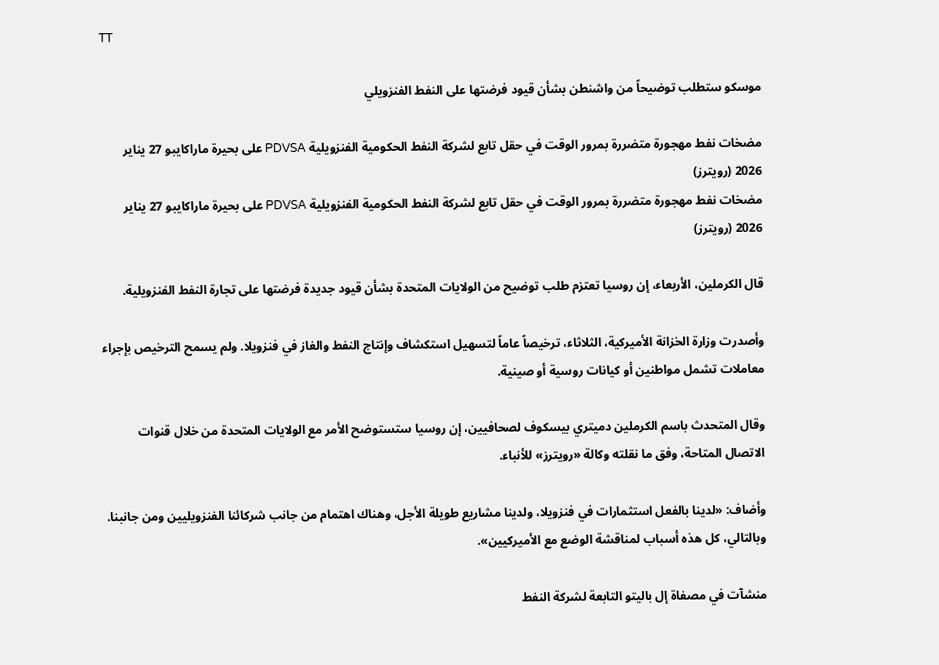TT

موسكو ستطلب توضيحاً من واشنطن بشأن قيود فرضتها على النفط الفنزويلي

مضخات نفط مهجورة متضررة بمرور الوقت في حقل تابع لشركة النفط الحكومية الفنزويلية PDVSA على بحيرة ماراكايبو 27 يناير 2026 (رويترز)
مضخات نفط مهجورة متضررة بمرور الوقت في حقل تابع لشركة النفط الحكومية الفنزويلية PDVSA على بحيرة ماراكايبو 27 يناير 2026 (رويترز)

قال الكرملين، الأربعاء، إن روسيا تعتزم طلب توضيح من الولايات المتحدة بشأن قيود جديدة فرضتها على تجارة النفط الفنزويلية.

وأصدرت وزارة الخزانة الأميركية، الثلاثاء، ترخيصاً عاماً لتسهيل استكشاف وإنتاج النفط والغاز في فنزويلا. ولم يسمح الترخيص بإجراء معاملات تشمل مواطنين أو كيانات روسية أو صينية.

وقال المتحدث باسم الكرملين دميتري بيسكوف لصحافيين، إن روسيا ستستوضح الأمر مع الولايات المتحدة من خلال قنوات الاتصال المتاحة، وفق ما نقلته وكالة «رويترز» للأنباء.

وأضاف: «لدينا بالفعل استثمارات في فنزويلا، ولدينا مشاريع طويلة الأجل، وهناك اهتمام من جانب شركائنا الفنزويليين ومن جانبنا. وبالتالي، كل هذه أسباب لمناقشة الوضع مع الأميركيين».

منشآت في مصفاة إل باليتو التابعة لشركة النفط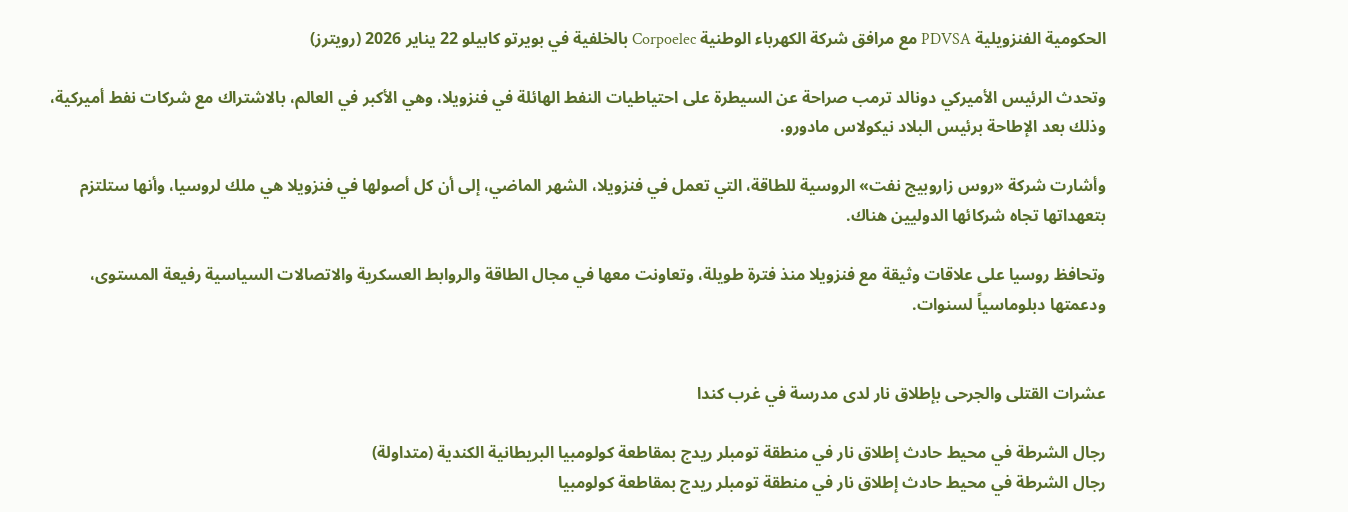الحكومية الفنزويلية PDVSA مع مرافق شركة الكهرباء الوطنية Corpoelec بالخلفية في بويرتو كابيلو 22 يناير 2026 (رويترز)

وتحدث الرئيس الأميركي دونالد ترمب صراحة عن السيطرة على احتياطيات النفط الهائلة في فنزويلا، وهي الأكبر في العالم، بالاشتراك مع شركات نفط أميركية، وذلك بعد الإطاحة برئيس البلاد نيكولاس مادورو.

وأشارت شركة «روس زاروبيج نفت» الروسية للطاقة، التي تعمل في فنزويلا، الشهر الماضي، إلى أن كل أصولها في فنزويلا هي ملك لروسيا، وأنها ستلتزم بتعهداتها تجاه شركائها الدوليين هناك.

وتحافظ روسيا على علاقات وثيقة مع فنزويلا منذ فترة طويلة، وتعاونت معها في مجال الطاقة والروابط العسكرية والاتصالات السياسية رفيعة المستوى، ودعمتها دبلوماسياً لسنوات.


عشرات القتلى والجرحى بإطلاق نار لدى مدرسة في غرب كندا

رجال الشرطة في محيط حادث إطلاق نار في منطقة تومبلر ريدج بمقاطعة كولومبيا البريطانية الكندية (متداولة)
رجال الشرطة في محيط حادث إطلاق نار في منطقة تومبلر ريدج بمقاطعة كولومبيا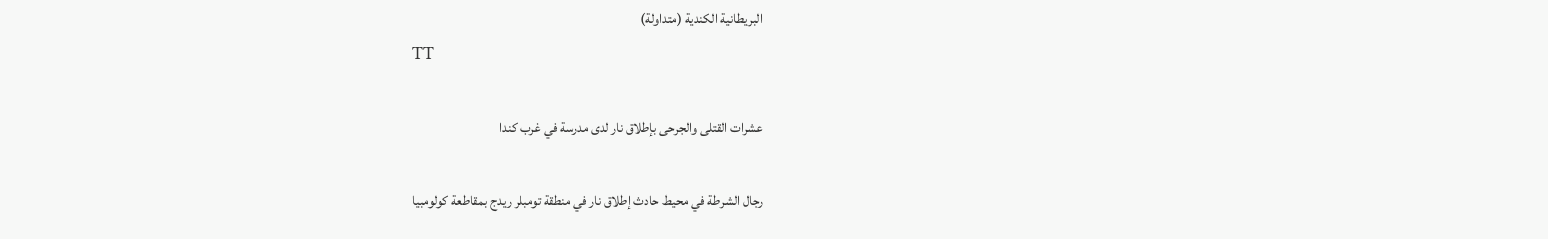البريطانية الكندية (متداولة)
TT

عشرات القتلى والجرحى بإطلاق نار لدى مدرسة في غرب كندا

رجال الشرطة في محيط حادث إطلاق نار في منطقة تومبلر ريدج بمقاطعة كولومبيا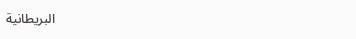البريطانية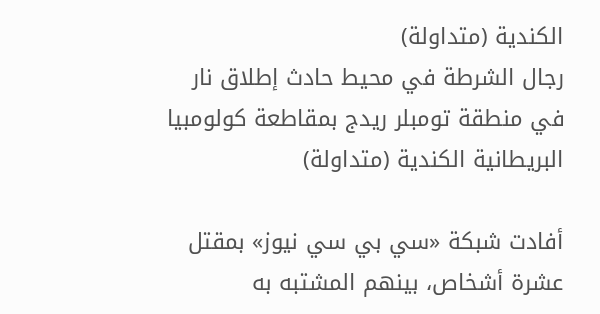الكندية (متداولة)
رجال الشرطة في محيط حادث إطلاق نار في منطقة تومبلر ريدج بمقاطعة كولومبيا البريطانية الكندية (متداولة)

أفادت شبكة «سي بي سي نيوز» بمقتل عشرة أشخاص، بينهم المشتبه به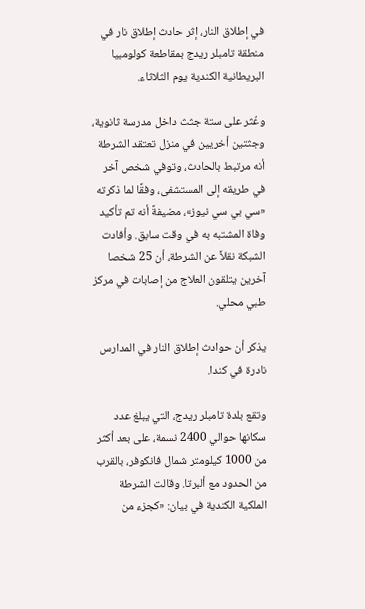في إطلاق النار، إثر حادث إطلاق نار في منطقة تامبلر ريدج بمقاطعة كولومبيا البريطانية الكندية يوم الثلاثاء.

وعُثر على ستة جثث داخل مدرسة ثانوية، وجثتين أخريين في منزل تعتقد الشرطة أنه مرتبط بالحادث، وتوفي شخص آخر في طريقه إلى المستشفى، وفقًا لما ذكرته «سي بي سي نيوز»، مضيفةً أنه تم تأكيد وفاة المشتبه به في وقت سابق. وأفادت الشبكة نقلاً عن الشرطة، أن 25 شخصا آخرين يتلقون العلاج من إصابات في مركز طبي محلي.

يذكر أن حوادث إطلاق النار في المدارس نادرة في كندا.

وتقع بلدة تامبلر ريدج، التي يبلغ عدد سكانها حوالي 2400 نسمة، على بعد أكثر من 1000 كيلومتر شمال فانكوفر، بالقرب من الحدود مع ألبرتا. وقالت الشرطة الملكية الكندية في بيان: «كجزء من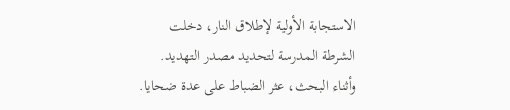الاستجابة الأولية لإطلاق النار، دخلت الشرطة المدرسة لتحديد مصدر التهديد. وأثناء البحث، عثر الضباط على عدة ضحايا.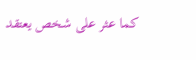كما عثر على شخص يعتقد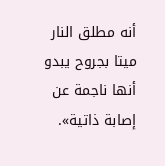أنه مطلق النار ميتا بجروح يبدو أنها ناجمة عن إصابة ذاتية».